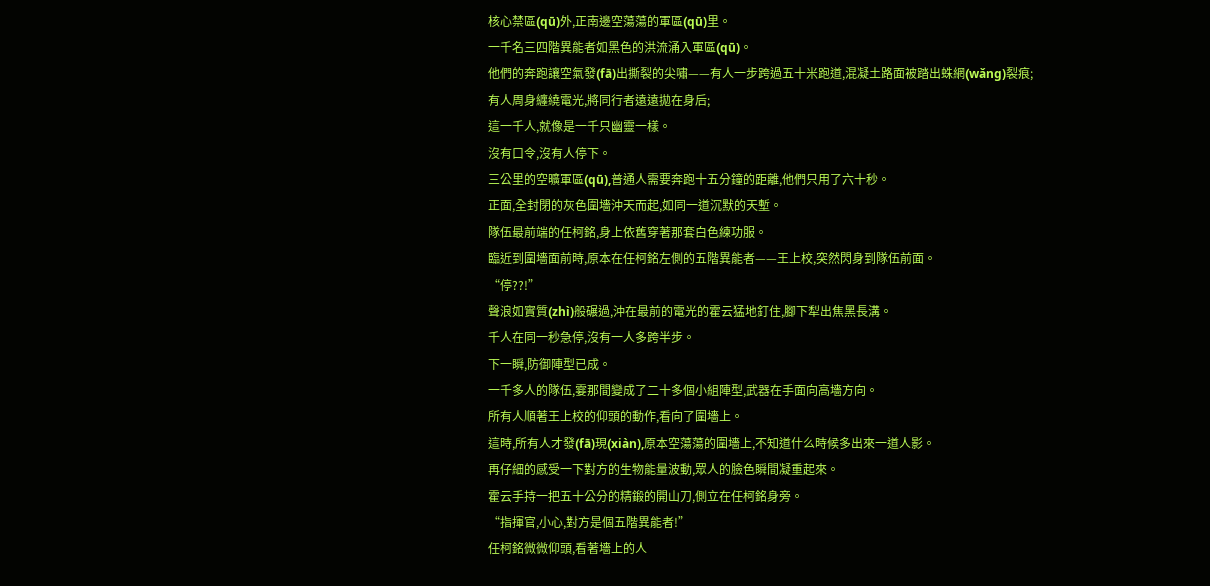核心禁區(qū)外,正南邊空蕩蕩的軍區(qū)里。
一千名三四階異能者如黑色的洪流涌入軍區(qū)。
他們的奔跑讓空氣發(fā)出撕裂的尖嘯——有人一步跨過五十米跑道,混凝土路面被踏出蛛網(wǎng)裂痕;
有人周身纏繞電光,將同行者遠遠拋在身后;
這一千人,就像是一千只幽靈一樣。
沒有口令,沒有人停下。
三公里的空曠軍區(qū),普通人需要奔跑十五分鐘的距離,他們只用了六十秒。
正面,全封閉的灰色圍墻沖天而起,如同一道沉默的天塹。
隊伍最前端的任柯銘,身上依舊穿著那套白色練功服。
臨近到圍墻面前時,原本在任柯銘左側的五階異能者——王上校,突然閃身到隊伍前面。
“停??!”
聲浪如實質(zhì)般碾過,沖在最前的電光的霍云猛地釘住,腳下犁出焦黑長溝。
千人在同一秒急停,沒有一人多跨半步。
下一瞬,防御陣型已成。
一千多人的隊伍,霎那間變成了二十多個小組陣型,武器在手面向高墻方向。
所有人順著王上校的仰頭的動作,看向了圍墻上。
這時,所有人才發(fā)現(xiàn),原本空蕩蕩的圍墻上,不知道什么時候多出來一道人影。
再仔細的感受一下對方的生物能量波動,眾人的臉色瞬間凝重起來。
霍云手持一把五十公分的精鍛的開山刀,側立在任柯銘身旁。
“指揮官,小心,對方是個五階異能者!”
任柯銘微微仰頭,看著墻上的人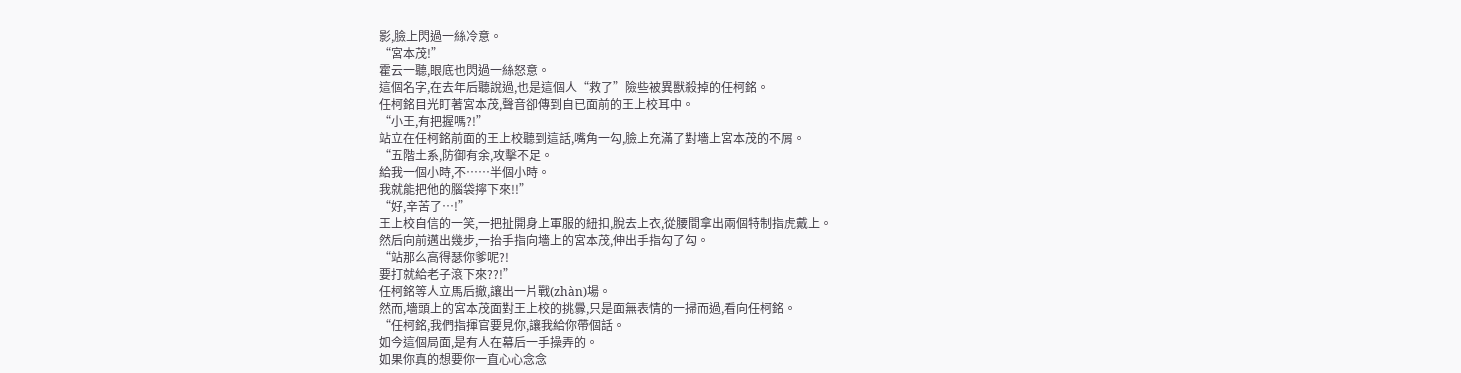影,臉上閃過一絲冷意。
“宮本茂!”
霍云一聽,眼底也閃過一絲怒意。
這個名字,在去年后聽說過,也是這個人“救了”險些被異獸殺掉的任柯銘。
任柯銘目光盯著宮本茂,聲音卻傳到自已面前的王上校耳中。
“小王,有把握嗎?!”
站立在任柯銘前面的王上校聽到這話,嘴角一勾,臉上充滿了對墻上宮本茂的不屑。
“五階土系,防御有余,攻擊不足。
給我一個小時,不……半個小時。
我就能把他的腦袋擰下來!!”
“好,辛苦了…!”
王上校自信的一笑,一把扯開身上軍服的紐扣,脫去上衣,從腰間拿出兩個特制指虎戴上。
然后向前邁出幾步,一抬手指向墻上的宮本茂,伸出手指勾了勾。
“站那么高得瑟你爹呢?!
要打就給老子滾下來??!”
任柯銘等人立馬后撤,讓出一片戰(zhàn)場。
然而,墻頭上的宮本茂面對王上校的挑釁,只是面無表情的一掃而過,看向任柯銘。
“任柯銘,我們指揮官要見你,讓我給你帶個話。
如今這個局面,是有人在幕后一手操弄的。
如果你真的想要你一直心心念念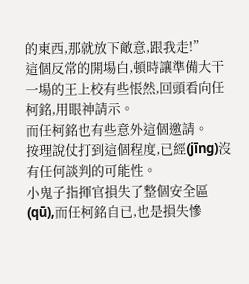的東西,那就放下敵意,跟我走!”
這個反常的開場白,頓時讓準備大干一場的王上校有些悵然,回頭看向任柯銘,用眼神請示。
而任柯銘也有些意外這個邀請。
按理說仗打到這個程度,已經(jīng)沒有任何談判的可能性。
小鬼子指揮官損失了整個安全區(qū),而任柯銘自已,也是損失慘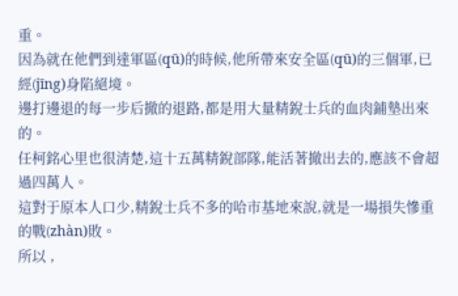重。
因為就在他們到達軍區(qū)的時候,他所帶來安全區(qū)的三個軍,已經(jīng)身陷絕境。
邊打邊退的每一步后撤的退路,都是用大量精銳士兵的血肉鋪墊出來的。
任柯銘心里也很清楚,這十五萬精銳部隊,能活著撤出去的,應該不會超過四萬人。
這對于原本人口少,精銳士兵不多的哈市基地來說,就是一場損失慘重的戰(zhàn)敗。
所以 ,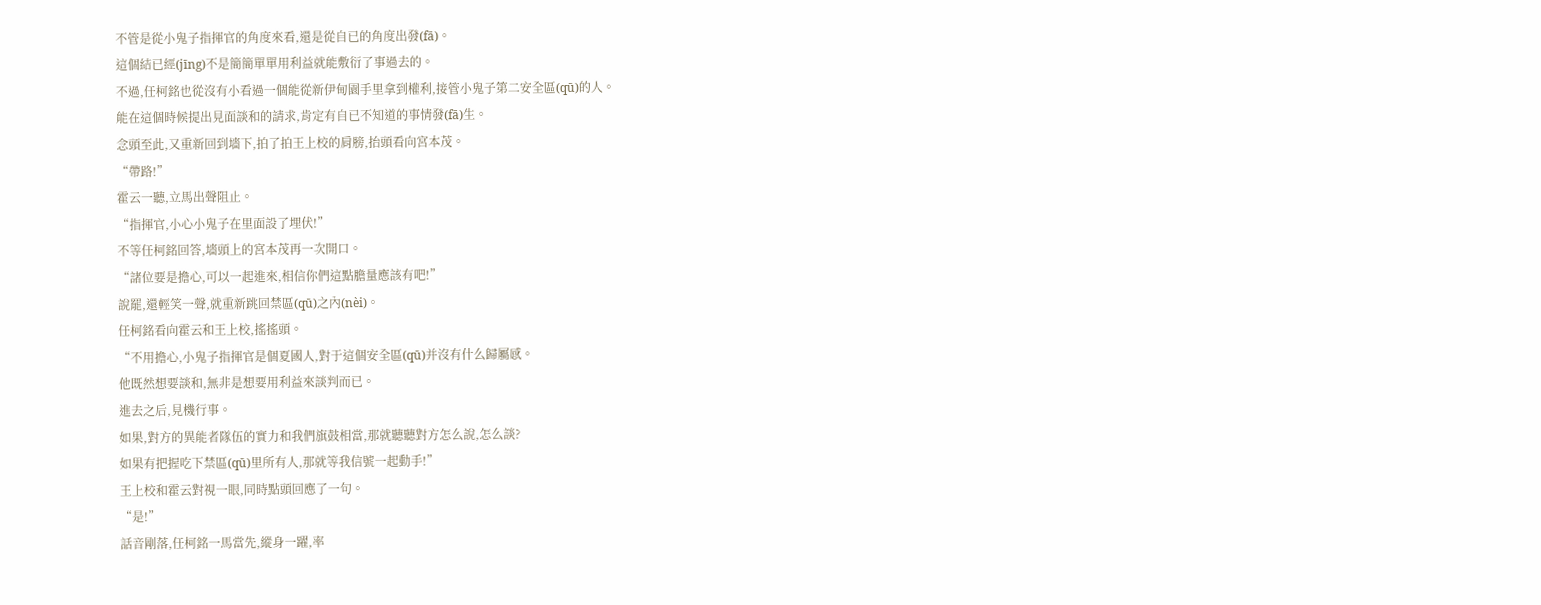不管是從小鬼子指揮官的角度來看,還是從自已的角度出發(fā)。
這個結已經(jīng)不是簡簡單單用利益就能敷衍了事過去的。
不過,任柯銘也從沒有小看過一個能從新伊甸園手里拿到權利,接管小鬼子第二安全區(qū)的人。
能在這個時候提出見面談和的請求,肯定有自已不知道的事情發(fā)生。
念頭至此,又重新回到墻下,拍了拍王上校的肩膀,抬頭看向宮本茂。
“帶路!”
霍云一聽,立馬出聲阻止。
“指揮官,小心小鬼子在里面設了埋伏!”
不等任柯銘回答,墻頭上的宮本茂再一次開口。
“諸位要是擔心,可以一起進來,相信你們這點膽量應該有吧!”
說罷,還輕笑一聲,就重新跳回禁區(qū)之內(nèi)。
任柯銘看向霍云和王上校,搖搖頭。
“不用擔心,小鬼子指揮官是個夏國人,對于這個安全區(qū)并沒有什么歸屬感。
他既然想要談和,無非是想要用利益來談判而已。
進去之后,見機行事。
如果,對方的異能者隊伍的實力和我們旗鼓相當,那就聽聽對方怎么說,怎么談?
如果有把握吃下禁區(qū)里所有人,那就等我信號一起動手!”
王上校和霍云對視一眼,同時點頭回應了一句。
“是!”
話音剛落,任柯銘一馬當先,縱身一躍,率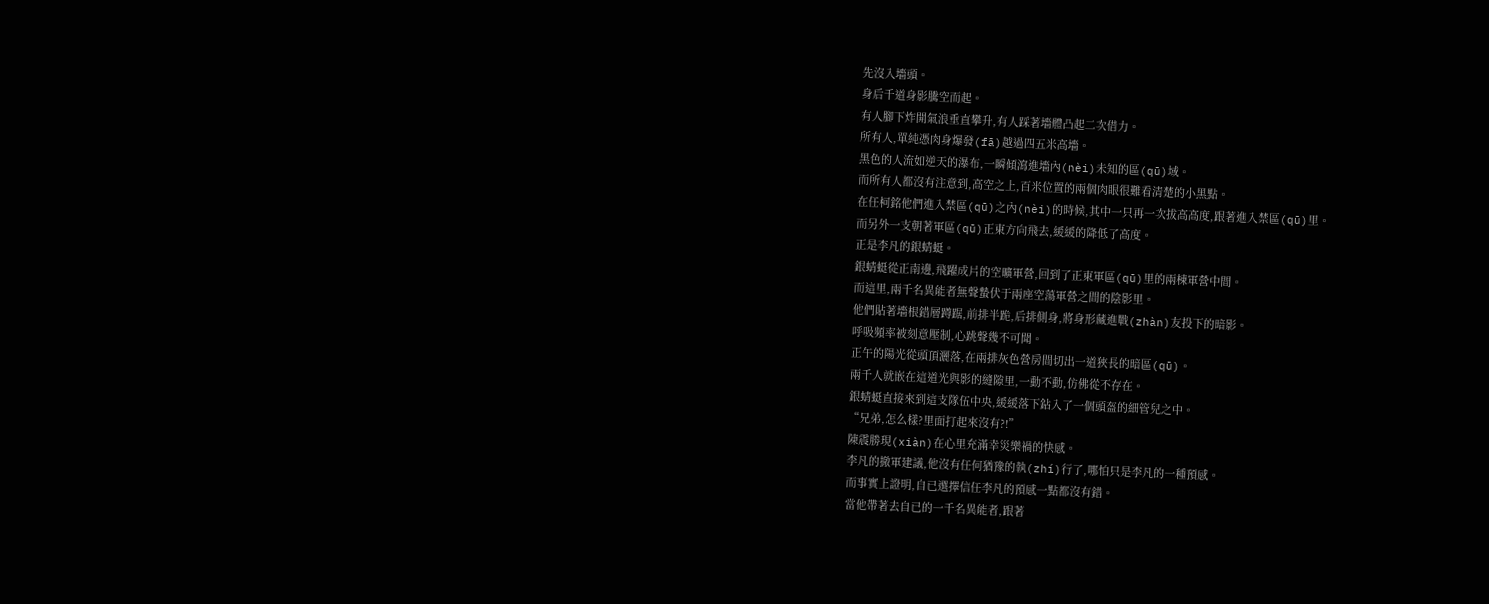先沒入墻頭。
身后千道身影騰空而起。
有人腳下炸開氣浪垂直攀升,有人踩著墻體凸起二次借力。
所有人,單純憑肉身爆發(fā)越過四五米高墻。
黑色的人流如逆天的瀑布,一瞬傾瀉進墻內(nèi)未知的區(qū)域。
而所有人都沒有注意到,高空之上,百米位置的兩個肉眼很難看清楚的小黑點。
在任柯銘他們進入禁區(qū)之內(nèi)的時候,其中一只再一次拔高高度,跟著進入禁區(qū)里。
而另外一支朝著軍區(qū)正東方向飛去,緩緩的降低了高度。
正是李凡的銀蜻蜓。
銀蜻蜓從正南邊,飛躍成片的空曠軍營,回到了正東軍區(qū)里的兩棟軍營中間。
而這里,兩千名異能者無聲蟄伏于兩座空蕩軍營之間的陰影里。
他們貼著墻根錯層蹲踞,前排半跪,后排側身,將身形藏進戰(zhàn)友投下的暗影。
呼吸頻率被刻意壓制,心跳聲幾不可聞。
正午的陽光從頭頂灑落,在兩排灰色營房間切出一道狹長的暗區(qū)。
兩千人就嵌在這道光與影的縫隙里,一動不動,仿佛從不存在。
銀蜻蜓直接來到這支隊伍中央,緩緩落下鉆入了一個頭盔的細管兒之中。
“兄弟,怎么樣?里面打起來沒有?!”
陳震勝現(xiàn)在心里充滿幸災樂禍的快感。
李凡的撤軍建議,他沒有任何猶豫的執(zhí)行了,哪怕只是李凡的一種預感。
而事實上證明,自已選擇信任李凡的預感一點都沒有錯。
當他帶著去自已的一千名異能者,跟著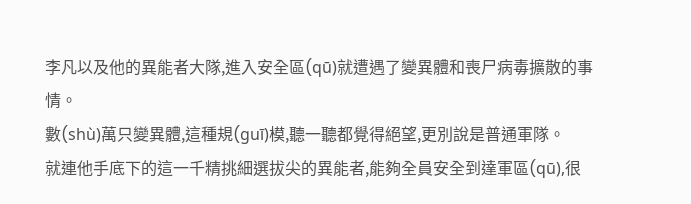李凡以及他的異能者大隊,進入安全區(qū)就遭遇了變異體和喪尸病毒擴散的事情。
數(shù)萬只變異體,這種規(guī)模,聽一聽都覺得絕望,更別說是普通軍隊。
就連他手底下的這一千精挑細選拔尖的異能者,能夠全員安全到達軍區(qū),很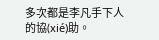多次都是李凡手下人的協(xié)助。